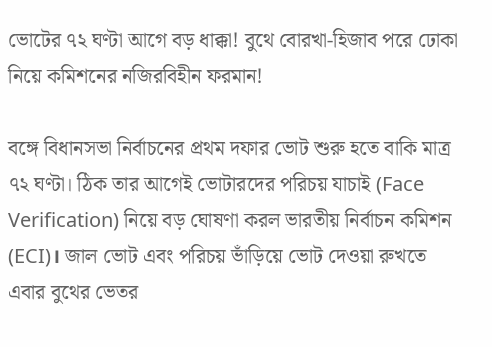ভোটের ৭২ ঘণ্টা আগে বড় ধাক্কা! বুথে বোরখা-হিজাব পরে ঢোকা নিয়ে কমিশনের নজিরবিহীন ফরমান!

বঙ্গে বিধানসভা নির্বাচনের প্রথম দফার ভোট শুরু হতে বাকি মাত্র ৭২ ঘণ্টা। ঠিক তার আগেই ভোটারদের পরিচয় যাচাই (Face Verification) নিয়ে বড় ঘোষণা করল ভারতীয় নির্বাচন কমিশন (ECI)। জাল ভোট এবং পরিচয় ভাঁড়িয়ে ভোট দেওয়া রুখতে এবার বুথের ভেতর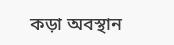কড়া অবস্থান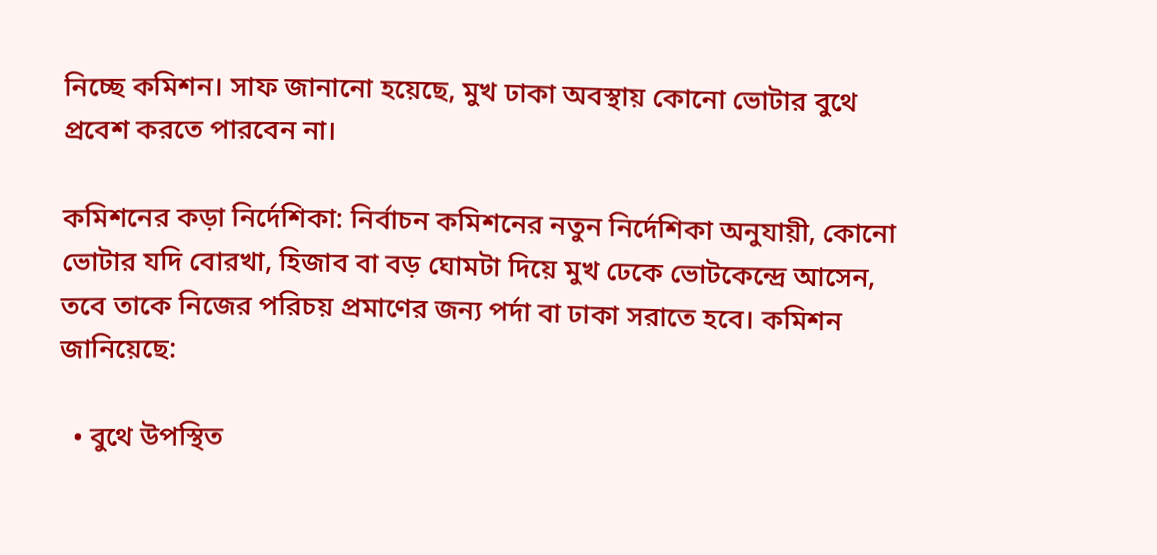নিচ্ছে কমিশন। সাফ জানানো হয়েছে, মুখ ঢাকা অবস্থায় কোনো ভোটার বুথে প্রবেশ করতে পারবেন না।

কমিশনের কড়া নির্দেশিকা: নির্বাচন কমিশনের নতুন নির্দেশিকা অনুযায়ী, কোনো ভোটার যদি বোরখা, হিজাব বা বড় ঘোমটা দিয়ে মুখ ঢেকে ভোটকেন্দ্রে আসেন, তবে তাকে নিজের পরিচয় প্রমাণের জন্য পর্দা বা ঢাকা সরাতে হবে। কমিশন জানিয়েছে:

  • বুথে উপস্থিত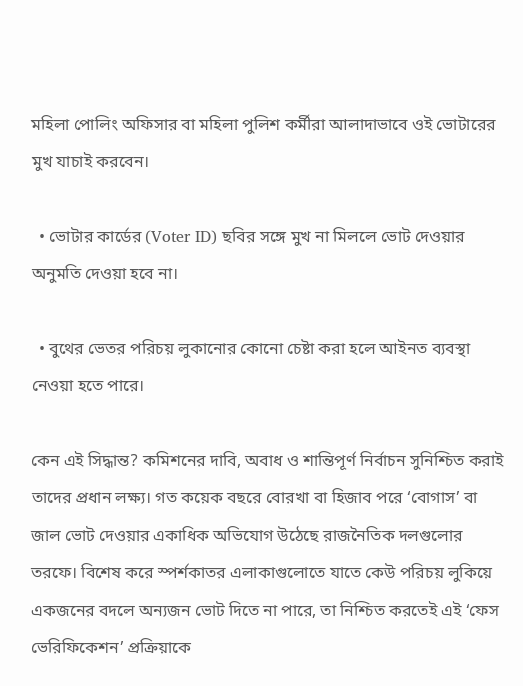মহিলা পোলিং অফিসার বা মহিলা পুলিশ কর্মীরা আলাদাভাবে ওই ভোটারের মুখ যাচাই করবেন।

  • ভোটার কার্ডের (Voter ID) ছবির সঙ্গে মুখ না মিললে ভোট দেওয়ার অনুমতি দেওয়া হবে না।

  • বুথের ভেতর পরিচয় লুকানোর কোনো চেষ্টা করা হলে আইনত ব্যবস্থা নেওয়া হতে পারে।

কেন এই সিদ্ধান্ত? কমিশনের দাবি, অবাধ ও শান্তিপূর্ণ নির্বাচন সুনিশ্চিত করাই তাদের প্রধান লক্ষ্য। গত কয়েক বছরে বোরখা বা হিজাব পরে ‘বোগাস’ বা জাল ভোট দেওয়ার একাধিক অভিযোগ উঠেছে রাজনৈতিক দলগুলোর তরফে। বিশেষ করে স্পর্শকাতর এলাকাগুলোতে যাতে কেউ পরিচয় লুকিয়ে একজনের বদলে অন্যজন ভোট দিতে না পারে, তা নিশ্চিত করতেই এই ‘ফেস ভেরিফিকেশন’ প্রক্রিয়াকে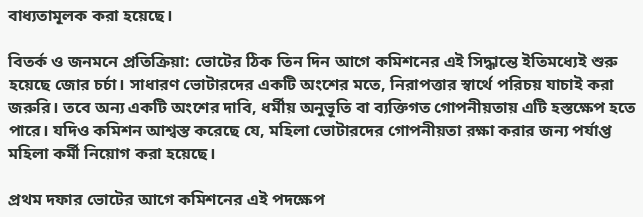বাধ্যতামূলক করা হয়েছে।

বিতর্ক ও জনমনে প্রতিক্রিয়া: ভোটের ঠিক তিন দিন আগে কমিশনের এই সিদ্ধান্তে ইতিমধ্যেই শুরু হয়েছে জোর চর্চা। সাধারণ ভোটারদের একটি অংশের মতে, নিরাপত্তার স্বার্থে পরিচয় যাচাই করা জরুরি। তবে অন্য একটি অংশের দাবি, ধর্মীয় অনুভূতি বা ব্যক্তিগত গোপনীয়তায় এটি হস্তক্ষেপ হতে পারে। যদিও কমিশন আশ্বস্ত করেছে যে, মহিলা ভোটারদের গোপনীয়তা রক্ষা করার জন্য পর্যাপ্ত মহিলা কর্মী নিয়োগ করা হয়েছে।

প্রথম দফার ভোটের আগে কমিশনের এই পদক্ষেপ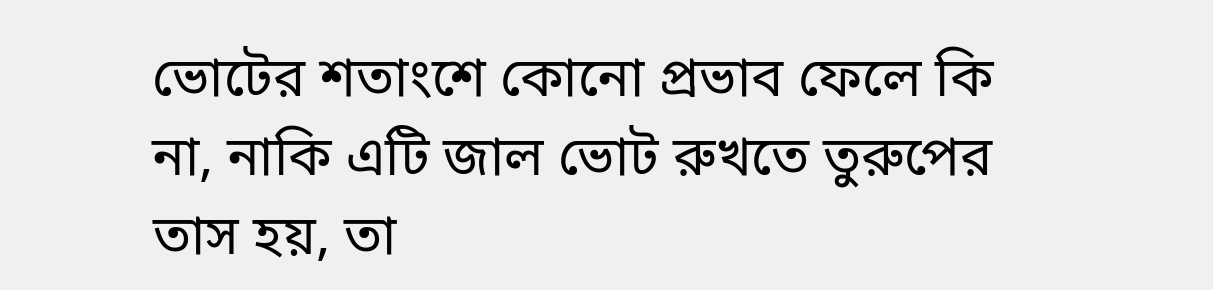ভোটের শতাংশে কোনো প্রভাব ফেলে কি না, নাকি এটি জাল ভোট রুখতে তুরুপের তাস হয়, তা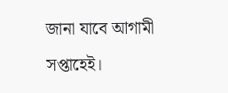জানা যাবে আগামী সপ্তাহেই।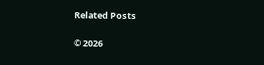Related Posts

© 2026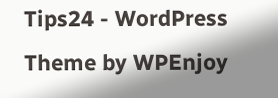Tips24 - WordPress Theme by WPEnjoy